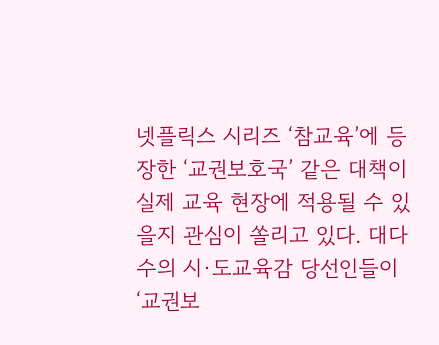넷플릭스 시리즈 ‘참교육’에 등장한 ‘교권보호국’ 같은 대책이 실제 교육 현장에 적용될 수 있을지 관심이 쏠리고 있다. 대다수의 시·도교육감 당선인들이 ‘교권보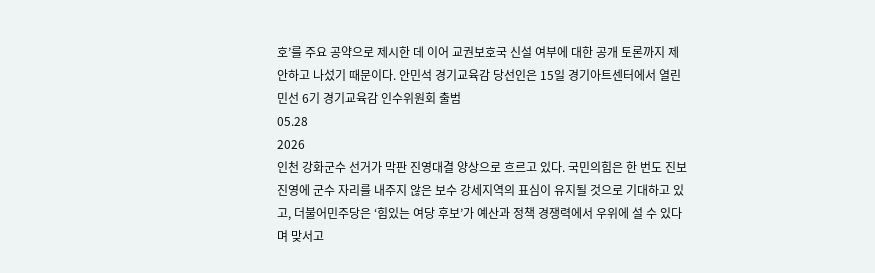호’를 주요 공약으로 제시한 데 이어 교권보호국 신설 여부에 대한 공개 토론까지 제안하고 나섰기 때문이다. 안민석 경기교육감 당선인은 15일 경기아트센터에서 열린 민선 6기 경기교육감 인수위원회 출범
05.28
2026
인천 강화군수 선거가 막판 진영대결 양상으로 흐르고 있다. 국민의힘은 한 번도 진보진영에 군수 자리를 내주지 않은 보수 강세지역의 표심이 유지될 것으로 기대하고 있고, 더불어민주당은 ‘힘있는 여당 후보’가 예산과 정책 경쟁력에서 우위에 설 수 있다며 맞서고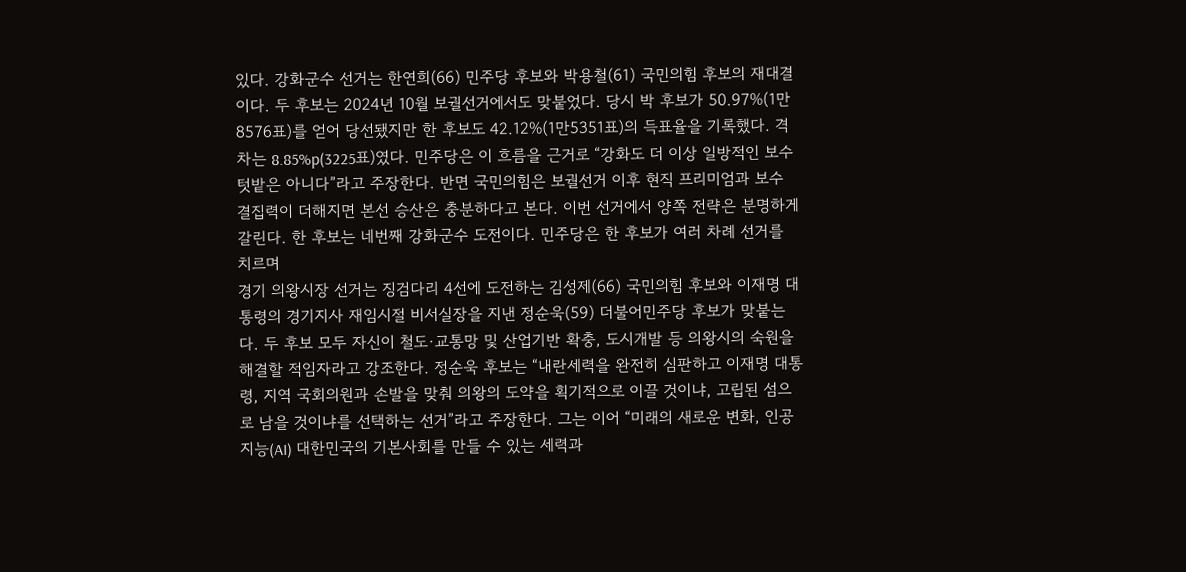있다. 강화군수 선거는 한연희(66) 민주당 후보와 박용철(61) 국민의힘 후보의 재대결이다. 두 후보는 2024년 10월 보궐선거에서도 맞붙었다. 당시 박 후보가 50.97%(1만8576표)를 얻어 당선됐지만 한 후보도 42.12%(1만5351표)의 득표율을 기록했다. 격차는 8.85%p(3225표)였다. 민주당은 이 흐름을 근거로 “강화도 더 이상 일방적인 보수 텃밭은 아니다”라고 주장한다. 반면 국민의힘은 보궐선거 이후 현직 프리미엄과 보수 결집력이 더해지면 본선 승산은 충분하다고 본다. 이번 선거에서 양쪽 전략은 분명하게 갈린다. 한 후보는 네번째 강화군수 도전이다. 민주당은 한 후보가 여러 차례 선거를 치르며
경기 의왕시장 선거는 징검다리 4선에 도전하는 김성제(66) 국민의힘 후보와 이재명 대통령의 경기지사 재임시절 비서실장을 지낸 정순욱(59) 더불어민주당 후보가 맞붙는다. 두 후보 모두 자신이 철도·교통망 및 산업기반 확충, 도시개발 등 의왕시의 숙원을 해결할 적임자라고 강조한다. 정순욱 후보는 “내란세력을 완전히 심판하고 이재명 대통령, 지역 국회의원과 손발을 맞춰 의왕의 도약을 획기적으로 이끌 것이냐, 고립된 섬으로 남을 것이냐를 선택하는 선거”라고 주장한다. 그는 이어 “미래의 새로운 변화, 인공지능(AI) 대한민국의 기본사회를 만들 수 있는 세력과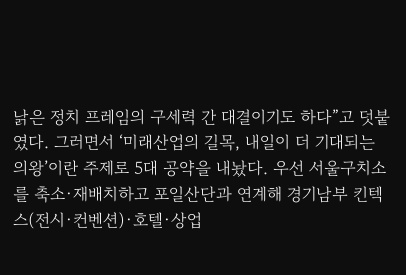낡은 정치 프레임의 구세력 간 대결이기도 하다”고 덧붙였다. 그러면서 ‘미래산업의 길목, 내일이 더 기대되는 의왕’이란 주제로 5대 공약을 내놨다. 우선 서울구치소를 축소·재배치하고 포일산단과 연계해 경기남부 킨텍스(전시·컨벤션)·호텔·상업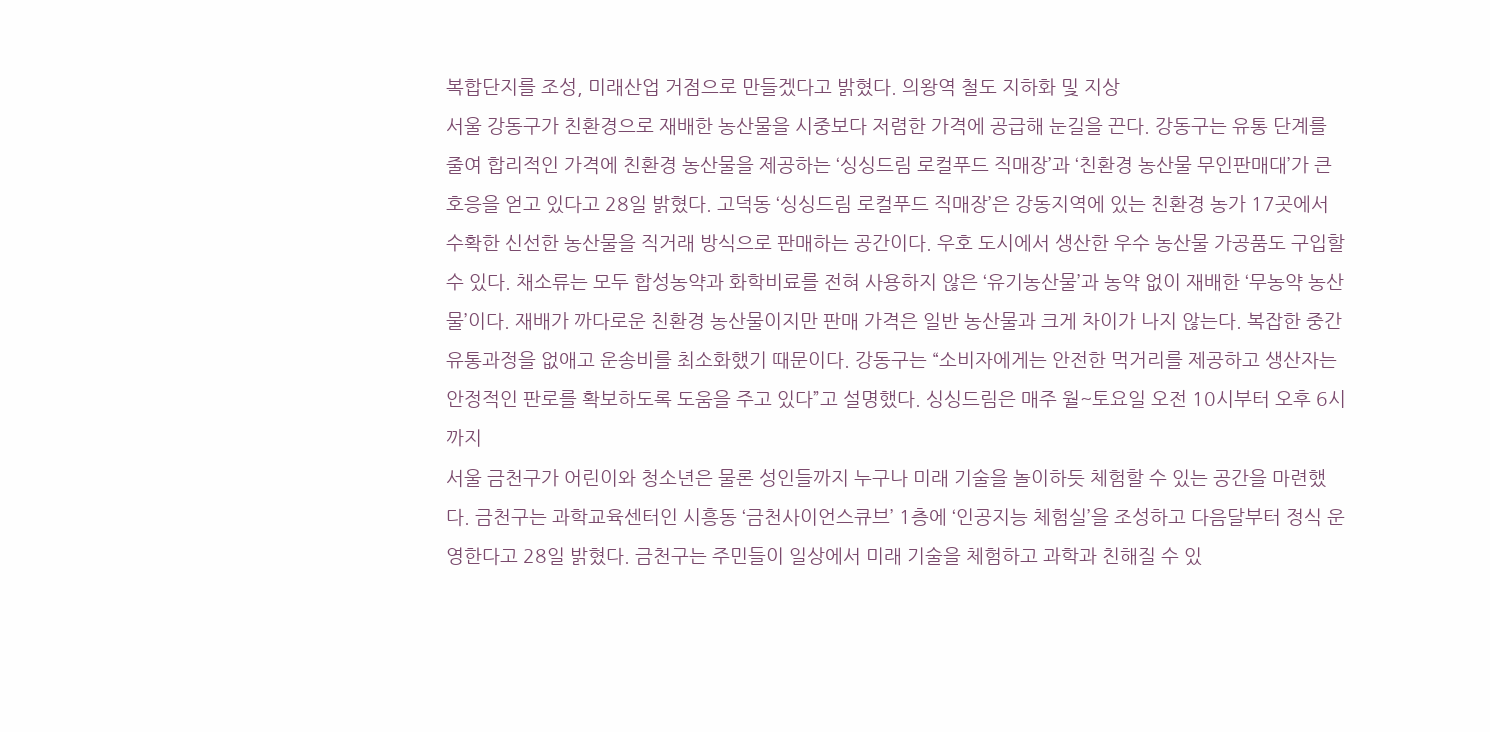복합단지를 조성, 미래산업 거점으로 만들겠다고 밝혔다. 의왕역 철도 지하화 및 지상
서울 강동구가 친환경으로 재배한 농산물을 시중보다 저렴한 가격에 공급해 눈길을 끈다. 강동구는 유통 단계를 줄여 합리적인 가격에 친환경 농산물을 제공하는 ‘싱싱드림 로컬푸드 직매장’과 ‘친환경 농산물 무인판매대’가 큰 호응을 얻고 있다고 28일 밝혔다. 고덕동 ‘싱싱드림 로컬푸드 직매장’은 강동지역에 있는 친환경 농가 17곳에서 수확한 신선한 농산물을 직거래 방식으로 판매하는 공간이다. 우호 도시에서 생산한 우수 농산물 가공품도 구입할 수 있다. 채소류는 모두 합성농약과 화학비료를 전혀 사용하지 않은 ‘유기농산물’과 농약 없이 재배한 ‘무농약 농산물’이다. 재배가 까다로운 친환경 농산물이지만 판매 가격은 일반 농산물과 크게 차이가 나지 않는다. 복잡한 중간 유통과정을 없애고 운송비를 최소화했기 때문이다. 강동구는 “소비자에게는 안전한 먹거리를 제공하고 생산자는 안정적인 판로를 확보하도록 도움을 주고 있다”고 설명했다. 싱싱드림은 매주 월~토요일 오전 10시부터 오후 6시까지
서울 금천구가 어린이와 청소년은 물론 성인들까지 누구나 미래 기술을 놀이하듯 체험할 수 있는 공간을 마련했다. 금천구는 과학교육센터인 시흥동 ‘금천사이언스큐브’ 1층에 ‘인공지능 체험실’을 조성하고 다음달부터 정식 운영한다고 28일 밝혔다. 금천구는 주민들이 일상에서 미래 기술을 체험하고 과학과 친해질 수 있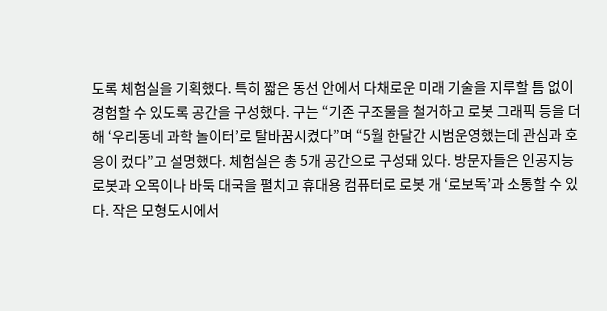도록 체험실을 기획했다. 특히 짧은 동선 안에서 다채로운 미래 기술을 지루할 틈 없이 경험할 수 있도록 공간을 구성했다. 구는 “기존 구조물을 철거하고 로봇 그래픽 등을 더해 ‘우리동네 과학 놀이터’로 탈바꿈시켰다”며 “5월 한달간 시범운영했는데 관심과 호응이 컸다”고 설명했다. 체험실은 총 5개 공간으로 구성돼 있다. 방문자들은 인공지능 로봇과 오목이나 바둑 대국을 펼치고 휴대용 컴퓨터로 로봇 개 ‘로보독’과 소통할 수 있다. 작은 모형도시에서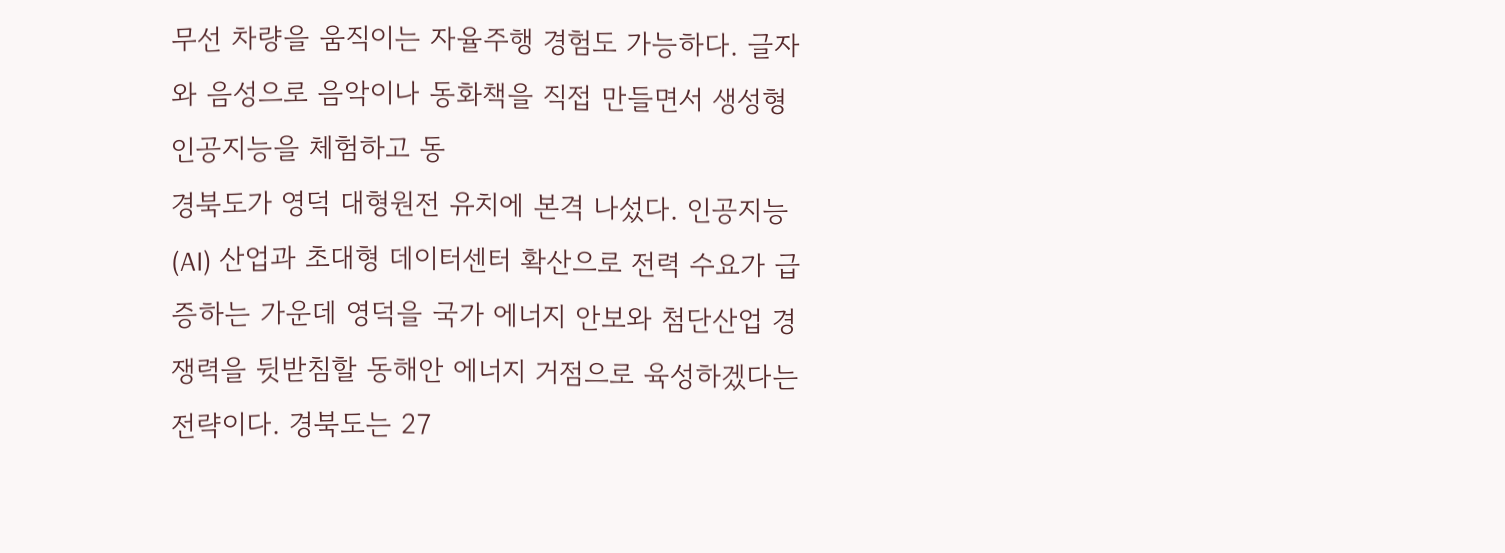무선 차량을 움직이는 자율주행 경험도 가능하다. 글자와 음성으로 음악이나 동화책을 직접 만들면서 생성형 인공지능을 체험하고 동
경북도가 영덕 대형원전 유치에 본격 나섰다. 인공지능(AI) 산업과 초대형 데이터센터 확산으로 전력 수요가 급증하는 가운데 영덕을 국가 에너지 안보와 첨단산업 경쟁력을 뒷받침할 동해안 에너지 거점으로 육성하겠다는 전략이다. 경북도는 27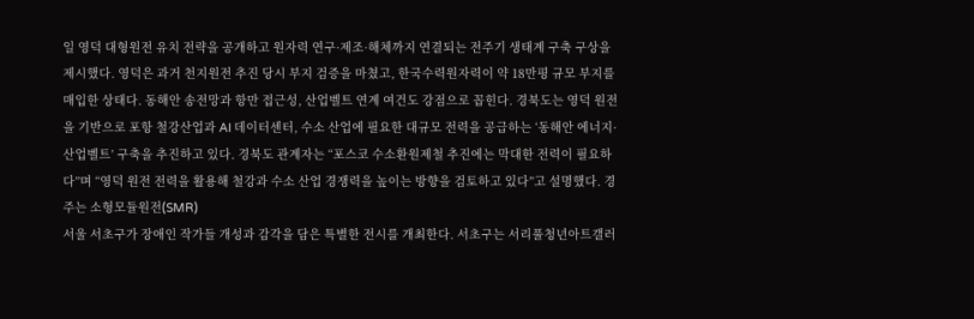일 영덕 대형원전 유치 전략을 공개하고 원자력 연구·제조·해체까지 연결되는 전주기 생태계 구축 구상을 제시했다. 영덕은 과거 천지원전 추진 당시 부지 검증을 마쳤고, 한국수력원자력이 약 18만평 규모 부지를 매입한 상태다. 동해안 송전망과 항만 접근성, 산업벨트 연계 여건도 강점으로 꼽힌다. 경북도는 영덕 원전을 기반으로 포항 철강산업과 AI 데이터센터, 수소 산업에 필요한 대규모 전력을 공급하는 ‘동해안 에너지·산업벨트’ 구축을 추진하고 있다. 경북도 관계자는 “포스코 수소환원제철 추진에는 막대한 전력이 필요하다”며 “영덕 원전 전력을 활용해 철강과 수소 산업 경쟁력을 높이는 방향을 검토하고 있다”고 설명했다. 경주는 소형모듈원전(SMR)
서울 서초구가 장애인 작가들 개성과 감각을 담은 특별한 전시를 개최한다. 서초구는 서리풀청년아트갤러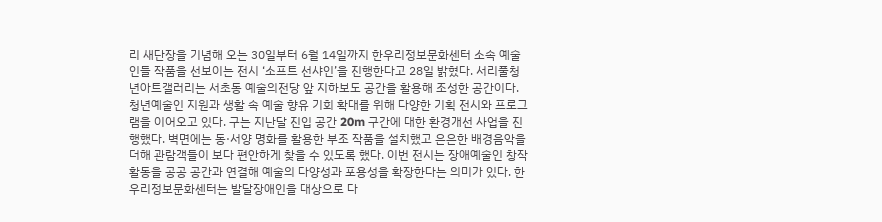리 새단장을 기념해 오는 30일부터 6월 14일까지 한우리정보문화센터 소속 예술인들 작품을 선보이는 전시 ‘소프트 선샤인’을 진행한다고 28일 밝혔다. 서리풀청년아트갤러리는 서초동 예술의전당 앞 지하보도 공간을 활용해 조성한 공간이다. 청년예술인 지원과 생활 속 예술 향유 기회 확대를 위해 다양한 기획 전시와 프로그램을 이어오고 있다. 구는 지난달 진입 공간 20m 구간에 대한 환경개선 사업을 진행했다. 벽면에는 동·서양 명화를 활용한 부조 작품을 설치했고 은은한 배경음악을 더해 관람객들이 보다 편안하게 찾을 수 있도록 했다. 이번 전시는 장애예술인 창작 활동을 공공 공간과 연결해 예술의 다양성과 포용성을 확장한다는 의미가 있다. 한우리정보문화센터는 발달장애인을 대상으로 다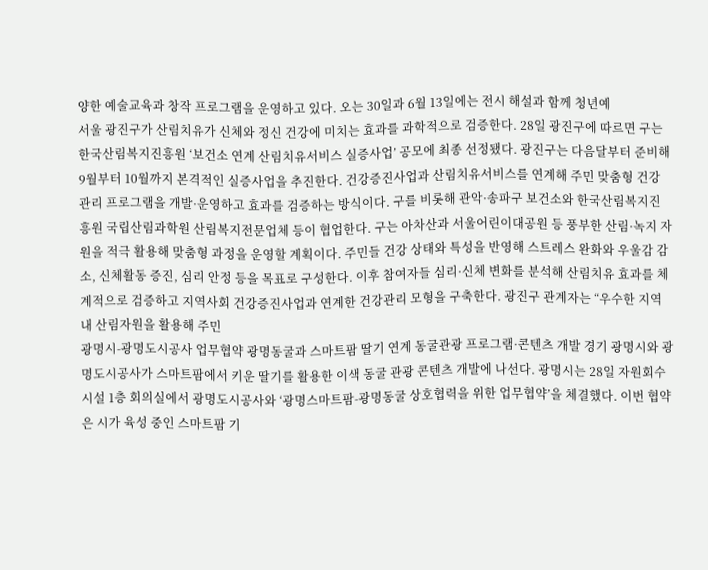양한 예술교육과 창작 프로그램을 운영하고 있다. 오는 30일과 6월 13일에는 전시 해설과 함께 청년예
서울 광진구가 산림치유가 신체와 정신 건강에 미치는 효과를 과학적으로 검증한다. 28일 광진구에 따르면 구는 한국산림복지진흥원 ‘보건소 연계 산림치유서비스 실증사업’ 공모에 최종 선정됐다. 광진구는 다음달부터 준비해 9월부터 10월까지 본격적인 실증사업을 추진한다. 건강증진사업과 산림치유서비스를 연계해 주민 맞춤형 건강관리 프로그램을 개발·운영하고 효과를 검증하는 방식이다. 구를 비롯해 관악·송파구 보건소와 한국산림복지진흥원 국립산림과학원 산림복지전문업체 등이 협업한다. 구는 아차산과 서울어린이대공원 등 풍부한 산림·녹지 자원을 적극 활용해 맞춤형 과정을 운영할 계획이다. 주민들 건강 상태와 특성을 반영해 스트레스 완화와 우울감 감소, 신체활동 증진, 심리 안정 등을 목표로 구성한다. 이후 참여자들 심리·신체 변화를 분석해 산림치유 효과를 체계적으로 검증하고 지역사회 건강증진사업과 연계한 건강관리 모형을 구축한다. 광진구 관계자는 “우수한 지역 내 산림자원을 활용해 주민
광명시-광명도시공사 업무협약 광명동굴과 스마트팜 딸기 연계 동굴관광 프로그램·콘텐츠 개발 경기 광명시와 광명도시공사가 스마트팜에서 키운 딸기를 활용한 이색 동굴 관광 콘텐츠 개발에 나선다. 광명시는 28일 자원회수시설 1층 회의실에서 광명도시공사와 ‘광명스마트팜-광명동굴 상호협력을 위한 업무협약’을 체결했다. 이번 협약은 시가 육성 중인 스마트팜 기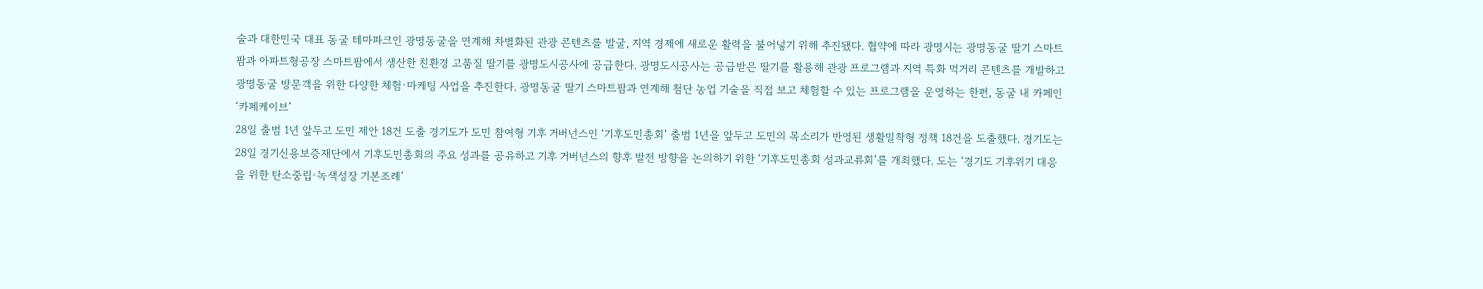술과 대한민국 대표 동굴 테마파크인 광명동굴을 연계해 차별화된 관광 콘텐츠를 발굴, 지역 경제에 새로운 활력을 불어넣기 위해 추진됐다. 협약에 따라 광명시는 광명동굴 딸기 스마트팜과 아파트형공장 스마트팜에서 생산한 친환경 고품질 딸기를 광명도시공사에 공급한다. 광명도시공사는 공급받은 딸기를 활용해 관광 프로그램과 지역 특화 먹거리 콘텐츠를 개발하고 광명동굴 방문객을 위한 다양한 체험·마케팅 사업을 추진한다. 광명동굴 딸기 스마트팜과 연계해 첨단 농업 기술을 직접 보고 체험할 수 있는 프로그램을 운영하는 한편, 동굴 내 카페인 ‘카페케이브’
28일 출범 1년 앞두고 도민 제안 18건 도출 경기도가 도민 참여형 기후 거버넌스인 ‘기후도민총회’ 출범 1년을 앞두고 도민의 목소리가 반영된 생활밀착형 정책 18건을 도출했다. 경기도는 28일 경기신용보증재단에서 기후도민총회의 주요 성과를 공유하고 기후 거버넌스의 향후 발전 방향을 논의하기 위한 ‘기후도민총회 성과교류회’를 개최했다. 도는 ‘경기도 기후위기 대응을 위한 탄소중립·녹색성장 기본조례’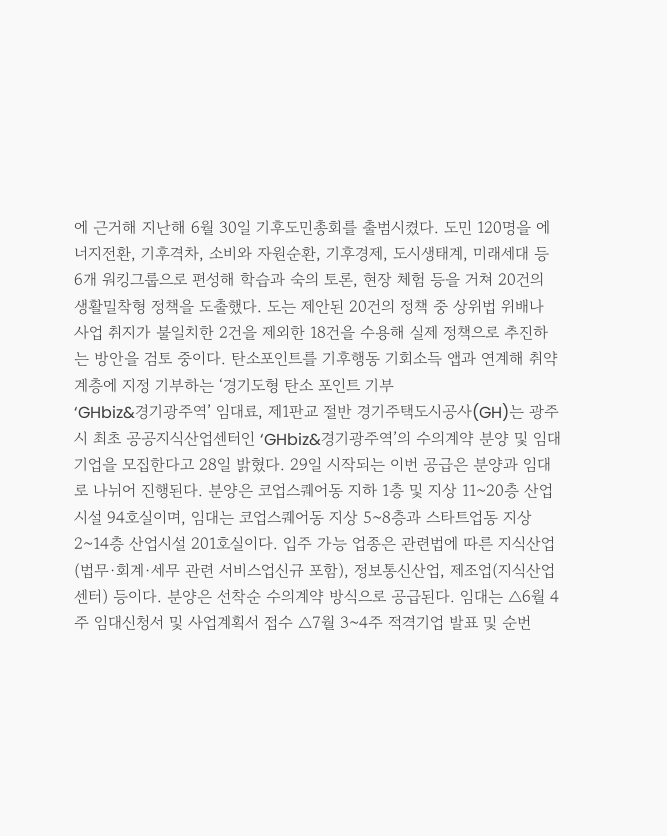에 근거해 지난해 6월 30일 기후도민총회를 출범시켰다. 도민 120명을 에너지전환, 기후격차, 소비와 자원순환, 기후경제, 도시생태계, 미래세대 등 6개 워킹그룹으로 편성해 학습과 숙의 토론, 현장 체험 등을 거쳐 20건의 생활밀착형 정책을 도출했다. 도는 제안된 20건의 정책 중 상위법 위배나 사업 취지가 불일치한 2건을 제외한 18건을 수용해 실제 정책으로 추진하는 방안을 검토 중이다. 탄소포인트를 기후행동 기회소득 앱과 연계해 취약계층에 지정 기부하는 ‘경기도형 탄소 포인트 기부
‘GHbiz&경기광주역’ 임대료, 제1판교 절반 경기주택도시공사(GH)는 광주시 최초 공공지식산업센터인 ‘GHbiz&경기광주역’의 수의계약 분양 및 임대기업을 모집한다고 28일 밝혔다. 29일 시작되는 이번 공급은 분양과 임대로 나뉘어 진행된다. 분양은 코업스퀘어동 지하 1층 및 지상 11~20층 산업시설 94호실이며, 임대는 코업스퀘어동 지상 5~8층과 스타트업동 지상 2~14층 산업시설 201호실이다. 입주 가능 업종은 관련법에 따른 지식산업(법무·회계·세무 관련 서비스업신규 포함), 정보통신산업, 제조업(지식산업센터) 등이다. 분양은 선착순 수의계약 방식으로 공급된다. 임대는 △6월 4주 임대신청서 및 사업계획서 접수 △7월 3~4주 적격기업 발표 및 순번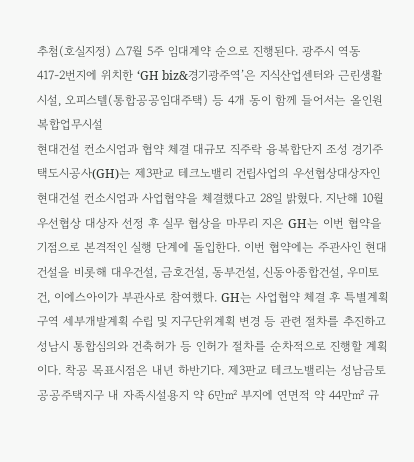추첨(호실지정) △7월 5주 임대계약 순으로 진행된다. 광주시 역동 417-2번지에 위치한 ‘GH biz&경기광주역’은 지식산업센터와 근린생활시설, 오피스텔(통합공공임대주택) 등 4개 동이 함께 들어서는 올인원 복합업무시설
현대건설 컨소시엄과 협약 체결 대규모 직주락 융복합단지 조성 경기주택도시공사(GH)는 제3판교 테크노밸리 건립사업의 우선협상대상자인 현대건설 컨소시엄과 사업협약을 체결했다고 28일 밝혔다. 지난해 10월 우선협상 대상자 선정 후 실무 협상을 마무리 지은 GH는 이번 협약을 기점으로 본격적인 실행 단계에 돌입한다. 이번 협약에는 주관사인 현대건설을 비롯해 대우건설, 금호건설, 동부건설, 신동아종합건설, 우미토건, 이에스아이가 부관사로 참여했다. GH는 사업협약 체결 후 특별계획구역 세부개발계획 수립 및 지구단위계획 변경 등 관련 절차를 추진하고 성남시 통합심의와 건축허가 등 인허가 절차를 순차적으로 진행할 계획이다. 착공 목표시점은 내년 하반기다. 제3판교 테크노밸리는 성남금토 공공주택지구 내 자족시설용지 약 6만㎡ 부지에 연면적 약 44만㎡ 규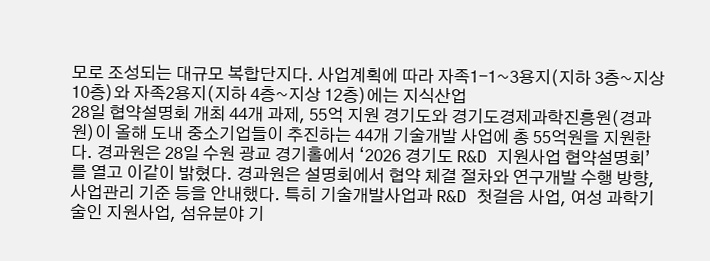모로 조성되는 대규모 복합단지다. 사업계획에 따라 자족1-1~3용지(지하 3층~지상 10층)와 자족2용지(지하 4층~지상 12층)에는 지식산업
28일 협약설명회 개최 44개 과제, 55억 지원 경기도와 경기도경제과학진흥원(경과원)이 올해 도내 중소기업들이 추진하는 44개 기술개발 사업에 총 55억원을 지원한다. 경과원은 28일 수원 광교 경기홀에서 ‘2026 경기도 R&D 지원사업 협약설명회’를 열고 이같이 밝혔다. 경과원은 설명회에서 협약 체결 절차와 연구개발 수행 방향, 사업관리 기준 등을 안내했다. 특히 기술개발사업과 R&D 첫걸음 사업, 여성 과학기술인 지원사업, 섬유분야 기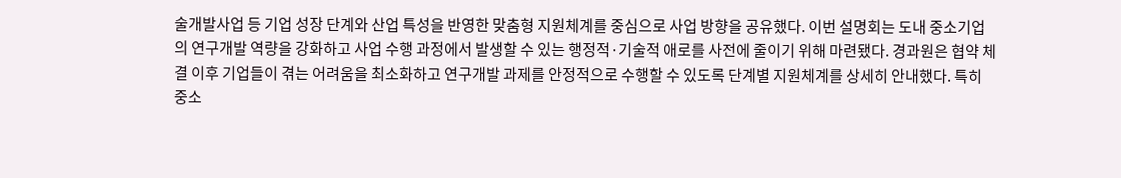술개발사업 등 기업 성장 단계와 산업 특성을 반영한 맞춤형 지원체계를 중심으로 사업 방향을 공유했다. 이번 설명회는 도내 중소기업의 연구개발 역량을 강화하고 사업 수행 과정에서 발생할 수 있는 행정적·기술적 애로를 사전에 줄이기 위해 마련됐다. 경과원은 협약 체결 이후 기업들이 겪는 어려움을 최소화하고 연구개발 과제를 안정적으로 수행할 수 있도록 단계별 지원체계를 상세히 안내했다. 특히 중소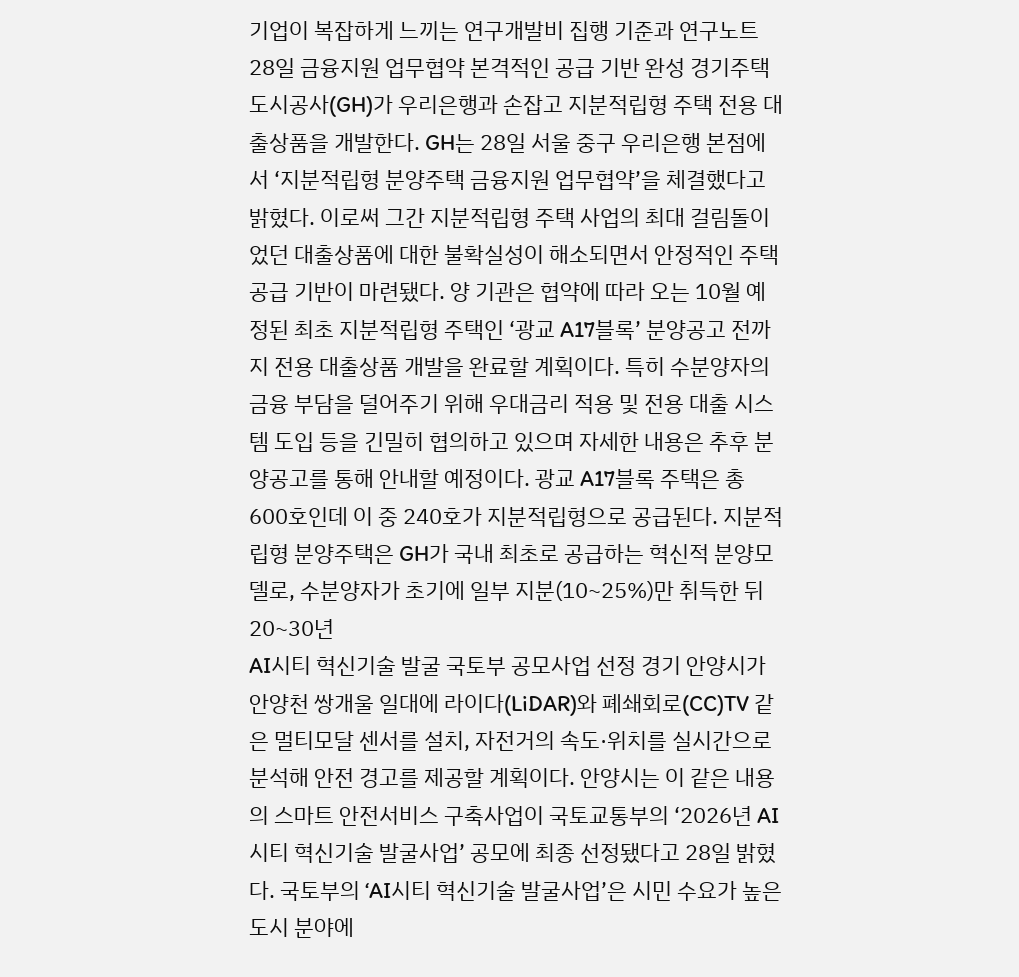기업이 복잡하게 느끼는 연구개발비 집행 기준과 연구노트
28일 금융지원 업무협약 본격적인 공급 기반 완성 경기주택도시공사(GH)가 우리은행과 손잡고 지분적립형 주택 전용 대출상품을 개발한다. GH는 28일 서울 중구 우리은행 본점에서 ‘지분적립형 분양주택 금융지원 업무협약’을 체결했다고 밝혔다. 이로써 그간 지분적립형 주택 사업의 최대 걸림돌이었던 대출상품에 대한 불확실성이 해소되면서 안정적인 주택공급 기반이 마련됐다. 양 기관은 협약에 따라 오는 10월 예정된 최초 지분적립형 주택인 ‘광교 A17블록’ 분양공고 전까지 전용 대출상품 개발을 완료할 계획이다. 특히 수분양자의 금융 부담을 덜어주기 위해 우대금리 적용 및 전용 대출 시스템 도입 등을 긴밀히 협의하고 있으며 자세한 내용은 추후 분양공고를 통해 안내할 예정이다. 광교 A17블록 주택은 총 600호인데 이 중 240호가 지분적립형으로 공급된다. 지분적립형 분양주택은 GH가 국내 최초로 공급하는 혁신적 분양모델로, 수분양자가 초기에 일부 지분(10~25%)만 취득한 뒤 20~30년
AI시티 혁신기술 발굴 국토부 공모사업 선정 경기 안양시가 안양천 쌍개울 일대에 라이다(LiDAR)와 폐쇄회로(CC)TV 같은 멀티모달 센서를 설치, 자전거의 속도·위치를 실시간으로 분석해 안전 경고를 제공할 계획이다. 안양시는 이 같은 내용의 스마트 안전서비스 구축사업이 국토교통부의 ‘2026년 AI시티 혁신기술 발굴사업’ 공모에 최종 선정됐다고 28일 밝혔다. 국토부의 ‘AI시티 혁신기술 발굴사업’은 시민 수요가 높은 도시 분야에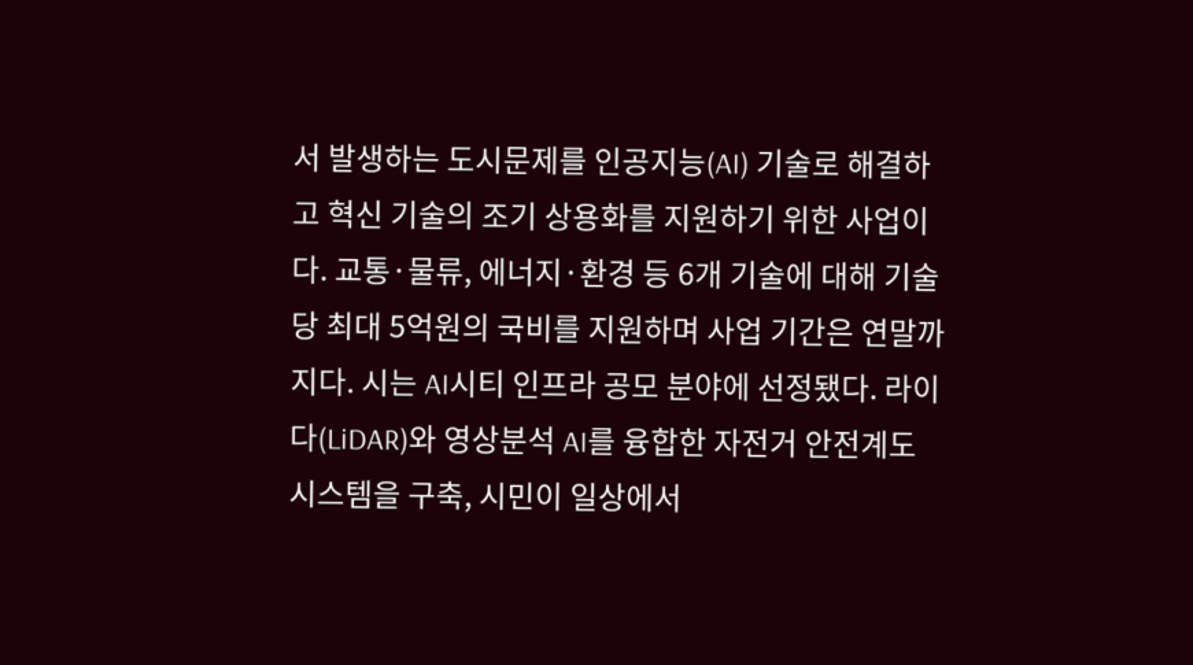서 발생하는 도시문제를 인공지능(AI) 기술로 해결하고 혁신 기술의 조기 상용화를 지원하기 위한 사업이다. 교통·물류, 에너지·환경 등 6개 기술에 대해 기술당 최대 5억원의 국비를 지원하며 사업 기간은 연말까지다. 시는 AI시티 인프라 공모 분야에 선정됐다. 라이다(LiDAR)와 영상분석 AI를 융합한 자전거 안전계도 시스템을 구축, 시민이 일상에서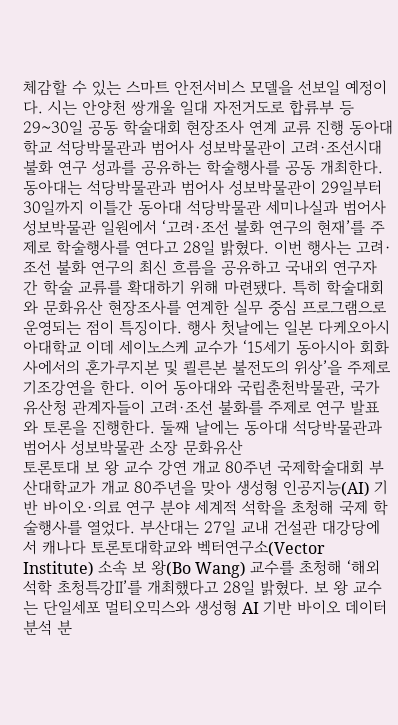체감할 수 있는 스마트 안전서비스 모델을 선보일 예정이다. 시는 안양천 쌍개울 일대 자전거도로 합류부 등
29~30일 공동 학술대회 현장조사 연계 교류 진행 동아대학교 석당박물관과 범어사 성보박물관이 고려·조선시대 불화 연구 성과를 공유하는 학술행사를 공동 개최한다. 동아대는 석당박물관과 범어사 성보박물관이 29일부터 30일까지 이틀간 동아대 석당박물관 세미나실과 범어사 성보박물관 일원에서 ‘고려·조선 불화 연구의 현재’를 주제로 학술행사를 연다고 28일 밝혔다. 이번 행사는 고려·조선 불화 연구의 최신 흐름을 공유하고 국내외 연구자 간 학술 교류를 확대하기 위해 마련됐다. 특히 학술대회와 문화유산 현장조사를 연계한 실무 중심 프로그램으로 운영되는 점이 특징이다. 행사 첫날에는 일본 다케오아시아대학교 이데 세이노스케 교수가 ‘15세기 동아시아 회화사에서의 혼가쿠지본 및 쾰른본 불전도의 위상’을 주제로 기조강연을 한다. 이어 동아대와 국립춘천박물관, 국가유산청 관계자들이 고려·조선 불화를 주제로 연구 발표와 토론을 진행한다. 둘째 날에는 동아대 석당박물관과 범어사 성보박물관 소장 문화유산
토론토대 보 왕 교수 강연 개교 80주년 국제학술대회 부산대학교가 개교 80주년을 맞아 생성형 인공지능(AI) 기반 바이오·의료 연구 분야 세계적 석학을 초청해 국제 학술행사를 열었다. 부산대는 27일 교내 건설관 대강당에서 캐나다 토론토대학교와 벡터연구소(Vector Institute) 소속 보 왕(Bo Wang) 교수를 초청해 ‘해외석학 초청특강Ⅱ’를 개최했다고 28일 밝혔다. 보 왕 교수는 단일세포 멀티오믹스와 생성형 AI 기반 바이오 데이터 분석 분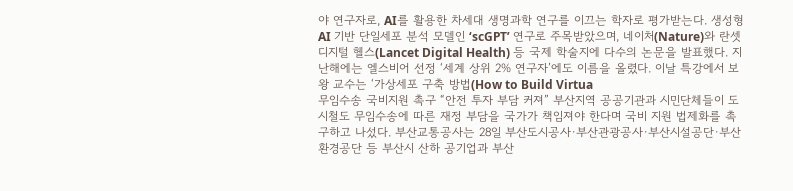야 연구자로, AI를 활용한 차세대 생명과학 연구를 이끄는 학자로 평가받는다. 생성형 AI 기반 단일세포 분석 모델인 ‘scGPT’ 연구로 주목받았으며, 네이처(Nature)와 란셋 디지털 헬스(Lancet Digital Health) 등 국제 학술지에 다수의 논문을 발표했다. 지난해에는 엘스비어 선정 ‘세계 상위 2% 연구자’에도 이름을 올렸다. 이날 특강에서 보 왕 교수는 ‘가상세포 구축 방법(How to Build Virtua
무임수송 국비지원 촉구 “안전 투자 부담 커져” 부산지역 공공기관과 시민단체들이 도시철도 무임수송에 따른 재정 부담을 국가가 책임져야 한다며 국비 지원 법제화를 촉구하고 나섰다. 부산교통공사는 28일 부산도시공사·부산관광공사·부산시설공단·부산환경공단 등 부산시 산하 공기업과 부산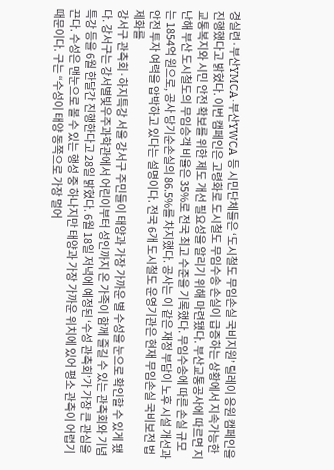경실련·부산YMCA·부산YWCA 등 시민단체들은 ‘도시철도 무임손실 국비지원’ 릴레이 응원 캠페인을 진행했다고 밝혔다. 이번 캠페인은 고령화로 도시철도 무임수송 손실이 급증하는 상황에서 지속가능한 교통복지와 시민 안전 확보를 위한 제도 개선 필요성을 알리기 위해 마련됐다. 부산교통공사에 따르면 지난해 부산 도시철도의 무임승객 비율은 35%로 전국 최고 수준을 기록했다. 무임수송에 따른 손실 규모는 1854억 원으로, 공사 당기순손실의 86.5%를 차지했다. 공사는 이 같은 재정 부담이 노후 시설 개선과 안전 투자 여력을 압박하고 있다는 설명이다. 전국 6개 도시철도 운영기관은 현재 무임손실 국비보전 법제화를
강서구 관측회·하지특강 서울 강서구 주민들이 태양과 가장 가까운 별 수성을 눈으로 확인할 수 있게 됐다. 강서구는 강서별빛우주과학관에서 어린이부터 성인까지 온 가족이 함께 즐길 수 있는 관측회와 기념 특강 등을 6월 한달간 진행한다고 28일 밝혔다. 6월 18일 저녁에 예정된 ‘수성 관측회’가 가장 큰 관심을 끈다. 수성은 맨눈으로 볼 수 있는 행성 중 하나지만 태양과 가장 가까운 위치에 있어 평소 관측이 어렵기 때문이다. 구는 “수성이 태양 동쪽으로 가장 멀어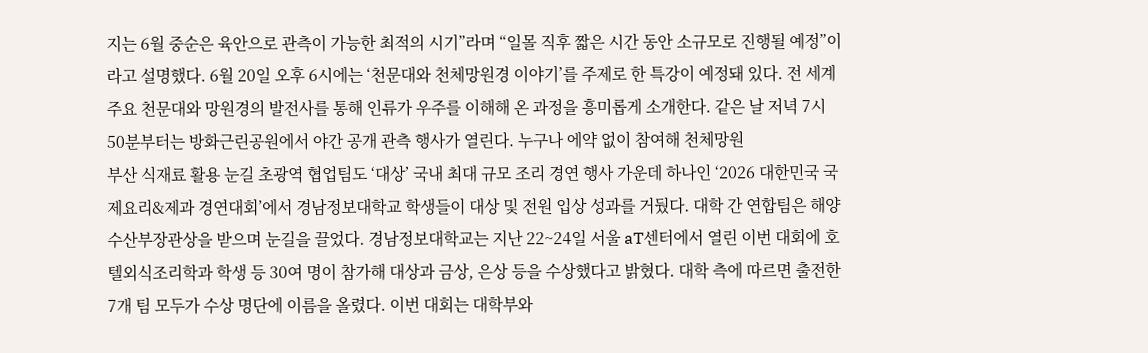지는 6월 중순은 육안으로 관측이 가능한 최적의 시기”라며 “일몰 직후 짧은 시간 동안 소규모로 진행될 예정”이라고 설명했다. 6월 20일 오후 6시에는 ‘천문대와 천체망원경 이야기’를 주제로 한 특강이 예정돼 있다. 전 세계 주요 천문대와 망원경의 발전사를 통해 인류가 우주를 이해해 온 과정을 흥미롭게 소개한다. 같은 날 저녁 7시 50분부터는 방화근린공원에서 야간 공개 관측 행사가 열린다. 누구나 에약 없이 참여해 천체망원
부산 식재료 활용 눈길 초광역 협업팀도 ‘대상’ 국내 최대 규모 조리 경연 행사 가운데 하나인 ‘2026 대한민국 국제요리&제과 경연대회’에서 경남정보대학교 학생들이 대상 및 전원 입상 성과를 거뒀다. 대학 간 연합팀은 해양수산부장관상을 받으며 눈길을 끌었다. 경남정보대학교는 지난 22~24일 서울 aT센터에서 열린 이번 대회에 호텔외식조리학과 학생 등 30여 명이 참가해 대상과 금상, 은상 등을 수상했다고 밝혔다. 대학 측에 따르면 출전한 7개 팀 모두가 수상 명단에 이름을 올렸다. 이번 대회는 대학부와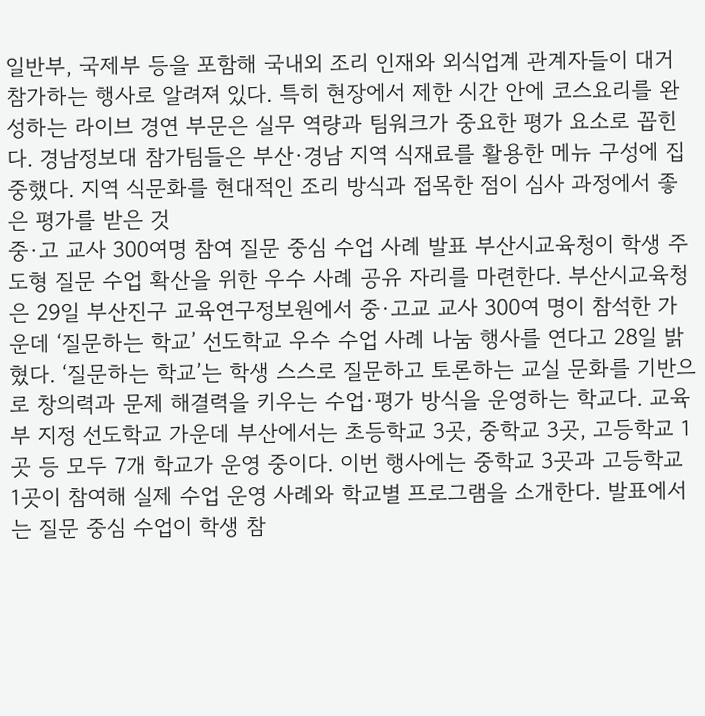일반부, 국제부 등을 포함해 국내외 조리 인재와 외식업계 관계자들이 대거 참가하는 행사로 알려져 있다. 특히 현장에서 제한 시간 안에 코스요리를 완성하는 라이브 경연 부문은 실무 역량과 팀워크가 중요한 평가 요소로 꼽힌다. 경남정보대 참가팀들은 부산·경남 지역 식재료를 활용한 메뉴 구성에 집중했다. 지역 식문화를 현대적인 조리 방식과 접목한 점이 심사 과정에서 좋은 평가를 받은 것
중·고 교사 300여명 참여 질문 중심 수업 사례 발표 부산시교육청이 학생 주도형 질문 수업 확산을 위한 우수 사례 공유 자리를 마련한다. 부산시교육청은 29일 부산진구 교육연구정보원에서 중·고교 교사 300여 명이 참석한 가운데 ‘질문하는 학교’ 선도학교 우수 수업 사례 나눔 행사를 연다고 28일 밝혔다. ‘질문하는 학교’는 학생 스스로 질문하고 토론하는 교실 문화를 기반으로 창의력과 문제 해결력을 키우는 수업·평가 방식을 운영하는 학교다. 교육부 지정 선도학교 가운데 부산에서는 초등학교 3곳, 중학교 3곳, 고등학교 1곳 등 모두 7개 학교가 운영 중이다. 이번 행사에는 중학교 3곳과 고등학교 1곳이 참여해 실제 수업 운영 사례와 학교별 프로그램을 소개한다. 발표에서는 질문 중심 수업이 학생 참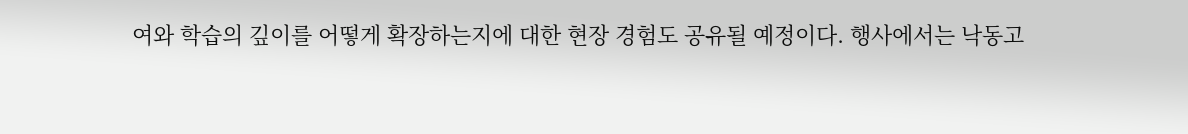여와 학습의 깊이를 어떻게 확장하는지에 대한 현장 경험도 공유될 예정이다. 행사에서는 낙동고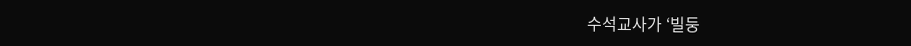수석교사가 ‘빌둥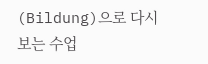(Bildung)으로 다시 보는 수업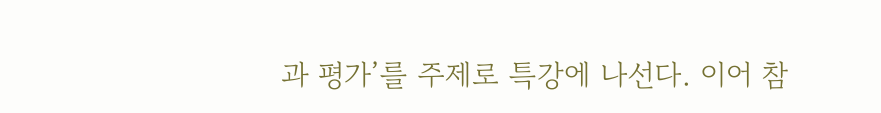과 평가’를 주제로 특강에 나선다. 이어 참